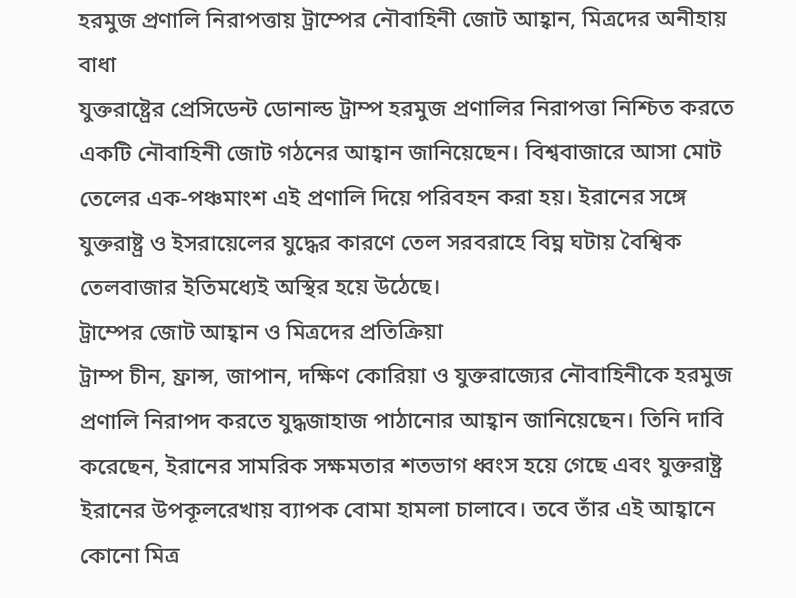হরমুজ প্রণালি নিরাপত্তায় ট্রাম্পের নৌবাহিনী জোট আহ্বান, মিত্রদের অনীহায় বাধা
যুক্তরাষ্ট্রের প্রেসিডেন্ট ডোনাল্ড ট্রাম্প হরমুজ প্রণালির নিরাপত্তা নিশ্চিত করতে একটি নৌবাহিনী জোট গঠনের আহ্বান জানিয়েছেন। বিশ্ববাজারে আসা মোট তেলের এক-পঞ্চমাংশ এই প্রণালি দিয়ে পরিবহন করা হয়। ইরানের সঙ্গে যুক্তরাষ্ট্র ও ইসরায়েলের যুদ্ধের কারণে তেল সরবরাহে বিঘ্ন ঘটায় বৈশ্বিক তেলবাজার ইতিমধ্যেই অস্থির হয়ে উঠেছে।
ট্রাম্পের জোট আহ্বান ও মিত্রদের প্রতিক্রিয়া
ট্রাম্প চীন, ফ্রান্স, জাপান, দক্ষিণ কোরিয়া ও যুক্তরাজ্যের নৌবাহিনীকে হরমুজ প্রণালি নিরাপদ করতে যুদ্ধজাহাজ পাঠানোর আহ্বান জানিয়েছেন। তিনি দাবি করেছেন, ইরানের সামরিক সক্ষমতার শতভাগ ধ্বংস হয়ে গেছে এবং যুক্তরাষ্ট্র ইরানের উপকূলরেখায় ব্যাপক বোমা হামলা চালাবে। তবে তাঁর এই আহ্বানে কোনো মিত্র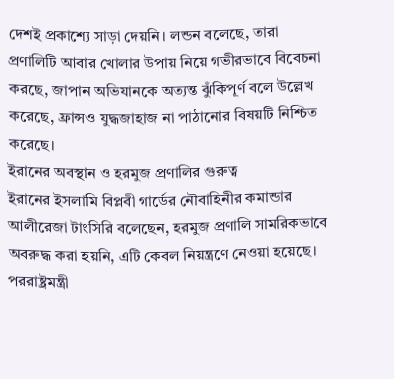দেশই প্রকাশ্যে সাড়া দেয়নি। লন্ডন বলেছে, তারা প্রণালিটি আবার খোলার উপায় নিয়ে গভীরভাবে বিবেচনা করছে, জাপান অভিযানকে অত্যন্ত ঝুঁকিপূর্ণ বলে উল্লেখ করেছে, ফ্রান্সও যুদ্ধজাহাজ না পাঠানোর বিষয়টি নিশ্চিত করেছে।
ইরানের অবস্থান ও হরমুজ প্রণালির গুরুত্ব
ইরানের ইসলামি বিপ্লবী গার্ডের নৌবাহিনীর কমান্ডার আলীরেজা টাংসিরি বলেছেন, হরমুজ প্রণালি সামরিকভাবে অবরুদ্ধ করা হয়নি, এটি কেবল নিয়ন্ত্রণে নেওয়া হয়েছে। পররাষ্ট্রমন্ত্রী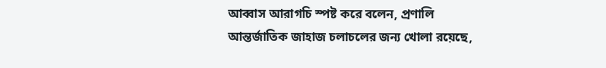আব্বাস আরাগচি স্পষ্ট করে বলেন, প্রণালি আন্তর্জাতিক জাহাজ চলাচলের জন্য খোলা রয়েছে,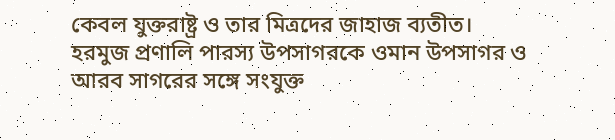কেবল যুক্তরাষ্ট্র ও তার মিত্রদের জাহাজ ব্যতীত। হরমুজ প্রণালি পারস্য উপসাগরকে ওমান উপসাগর ও আরব সাগরের সঙ্গে সংযুক্ত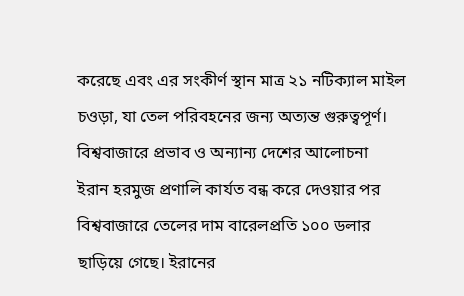করেছে এবং এর সংকীর্ণ স্থান মাত্র ২১ নটিক্যাল মাইল চওড়া, যা তেল পরিবহনের জন্য অত্যন্ত গুরুত্বপূর্ণ।
বিশ্ববাজারে প্রভাব ও অন্যান্য দেশের আলোচনা
ইরান হরমুজ প্রণালি কার্যত বন্ধ করে দেওয়ার পর বিশ্ববাজারে তেলের দাম বারেলপ্রতি ১০০ ডলার ছাড়িয়ে গেছে। ইরানের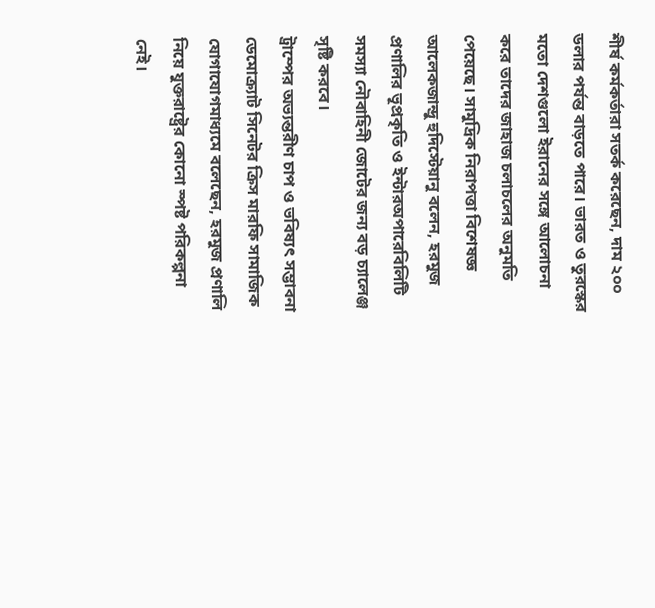শীর্ষ কর্মকর্তারা সতর্ক করেছেন, দাম ২০০ ডলার পর্যন্ত বাড়তে পারে। ভারত ও তুরস্কের মতো দেশগুলো ইরানের সঙ্গে আলোচনা করে তাদের জাহাজ চলাচলের অনুমতি পেয়েছে। সামুদ্রিক নিরাপত্তা বিশেষজ্ঞ আলেকজান্দ্রু হুদিস্টেয়ানু বলেন, হরমুজ প্রণালির ভূপ্রকৃতি ও ইন্টারঅপারেবিলিটি সমস্যা নৌবাহিনী জোটের জন্য বড় চ্যালেঞ্জ সৃষ্টি করবে।
ট্রাম্পের অভ্যন্তরীণ চাপ ও ভবিষ্যৎ সম্ভাবনা
ডেমোক্র্যাট সিনেটর ক্রিস মারফি সামাজিক যোগাযোগমাধ্যমে বলেছেন, হরমুজ প্রণালি নিয়ে যুক্তরাষ্ট্রের কোনো স্পষ্ট পরিকল্পনা নেই।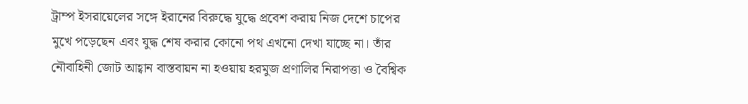ট্রাম্প ইসরায়েলের সঙ্গে ইরানের বিরুদ্ধে যুদ্ধে প্রবেশ করায় নিজ দেশে চাপের মুখে পড়েছেন এবং যুদ্ধ শেষ করার কোনো পথ এখনো দেখা যাচ্ছে না। তাঁর নৌবাহিনী জোট আহ্বান বাস্তবায়ন না হওয়ায় হরমুজ প্রণালির নিরাপত্তা ও বৈশ্বিক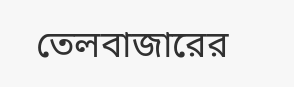তেলবাজারের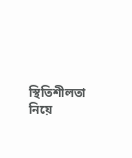স্থিতিশীলতা নিয়ে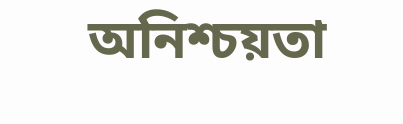অনিশ্চয়তা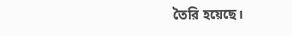তৈরি হয়েছে।